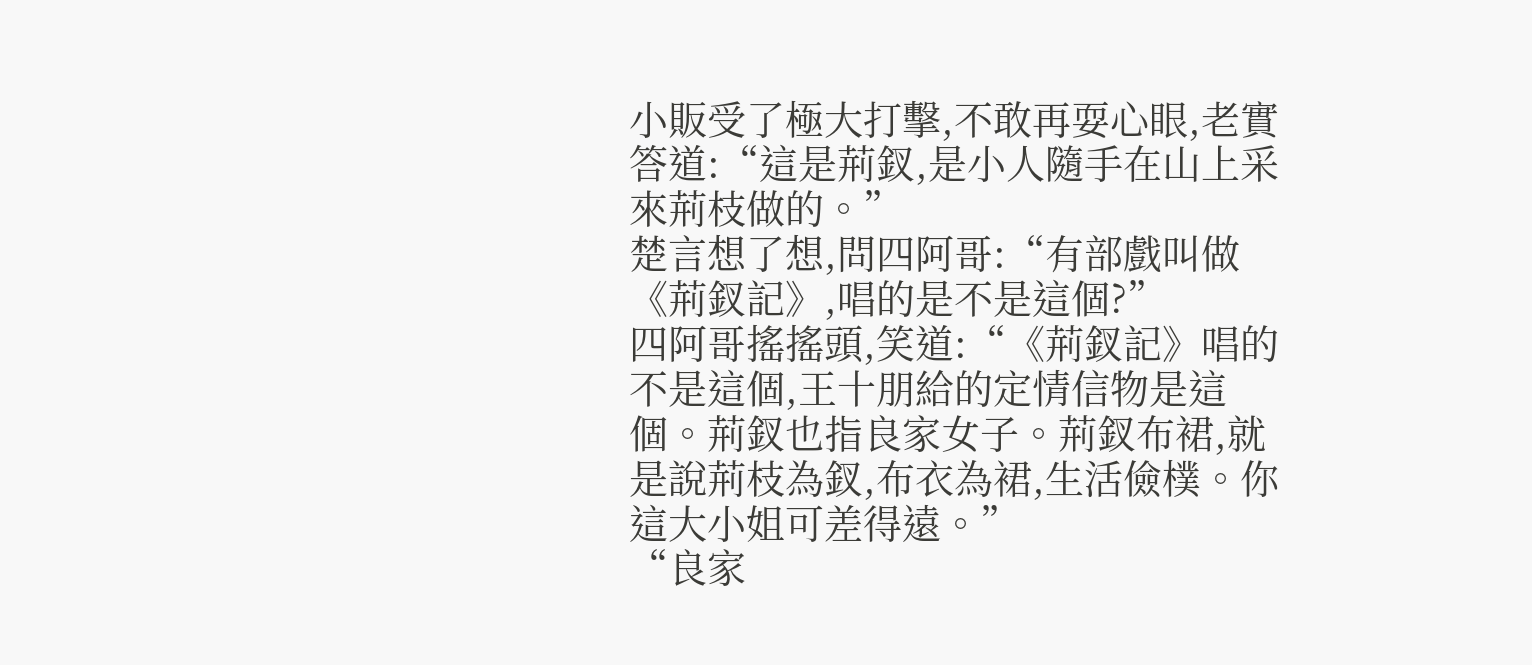小販受了極大打擊,不敢再耍心眼,老實答道:“這是荊釵,是小人隨手在山上采來荊枝做的。”
楚言想了想,問四阿哥:“有部戲叫做《荊釵記》,唱的是不是這個?”
四阿哥搖搖頭,笑道:“《荊釵記》唱的不是這個,王十朋給的定情信物是這個。荊釵也指良家女子。荊釵布裙,就是說荊枝為釵,布衣為裙,生活儉樸。你這大小姐可差得遠。”
“良家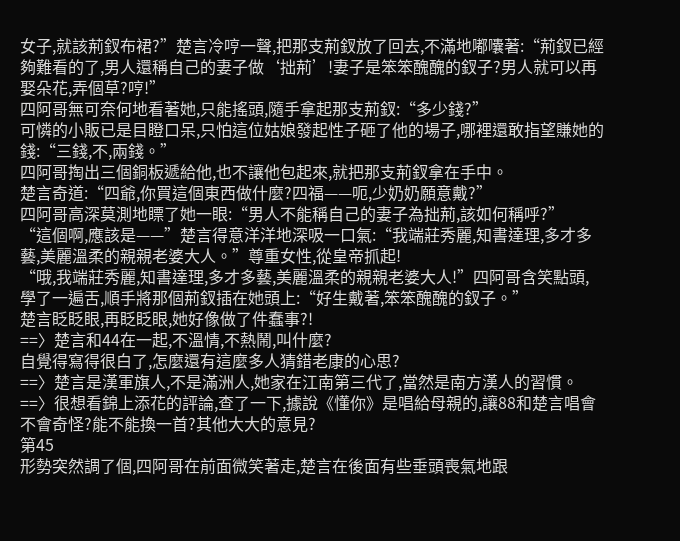女子,就該荊釵布裙?”楚言冷哼一聲,把那支荊釵放了回去,不滿地嘟囔著:“荊釵已經夠難看的了,男人還稱自己的妻子做‘拙荊’!妻子是笨笨醜醜的釵子?男人就可以再娶朵花,弄個草?哼!”
四阿哥無可奈何地看著她,只能搖頭,隨手拿起那支荊釵:“多少錢?”
可憐的小販已是目瞪口呆,只怕這位姑娘發起性子砸了他的場子,哪裡還敢指望賺她的錢:“三錢,不,兩錢。”
四阿哥掏出三個銅板遞給他,也不讓他包起來,就把那支荊釵拿在手中。
楚言奇道:“四爺,你買這個東西做什麼?四福——呃,少奶奶願意戴?”
四阿哥高深莫測地瞟了她一眼:“男人不能稱自己的妻子為拙荊,該如何稱呼?”
“這個啊,應該是——”楚言得意洋洋地深吸一口氣:“我端莊秀麗,知書達理,多才多藝,美麗溫柔的親親老婆大人。”尊重女性,從皇帝抓起!
“哦,我端莊秀麗,知書達理,多才多藝,美麗溫柔的親親老婆大人!”四阿哥含笑點頭,學了一遍舌,順手將那個荊釵插在她頭上:“好生戴著,笨笨醜醜的釵子。”
楚言眨眨眼,再眨眨眼,她好像做了件蠢事?!
==〉楚言和44在一起,不溫情,不熱鬧,叫什麼?
自覺得寫得很白了,怎麼還有這麼多人猜錯老康的心思?
==〉楚言是漢軍旗人,不是滿洲人,她家在江南第三代了,當然是南方漢人的習慣。
==〉很想看錦上添花的評論,查了一下,據說《懂你》是唱給母親的,讓88和楚言唱會不會奇怪?能不能換一首?其他大大的意見?
第45
形勢突然調了個,四阿哥在前面微笑著走,楚言在後面有些垂頭喪氣地跟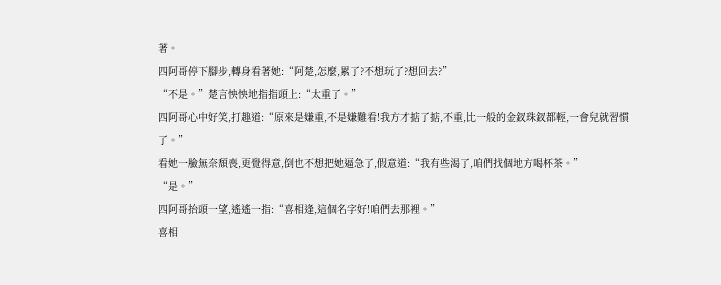著。
四阿哥停下腳步,轉身看著她:“阿楚,怎麼,累了?不想玩了?想回去?”
“不是。”楚言怏怏地指指頭上:“太重了。”
四阿哥心中好笑,打趣道:“原來是嫌重,不是嫌難看!我方才掂了掂,不重,比一般的金釵珠釵都輕,一會兒就習慣了。”
看她一臉無奈頹喪,更覺得意,倒也不想把她逼急了,假意道:“我有些渴了,咱們找個地方喝杯茶。”
“是。”
四阿哥抬頭一望,遙遙一指:“喜相逢,這個名字好!咱們去那裡。”
喜相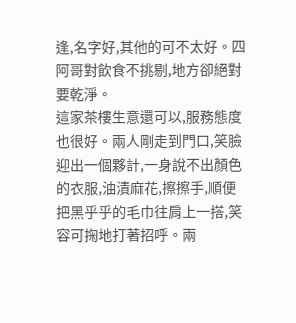逢,名字好,其他的可不太好。四阿哥對飲食不挑剔,地方卻絕對要乾淨。
這家茶樓生意還可以,服務態度也很好。兩人剛走到門口,笑臉迎出一個夥計,一身說不出顏色的衣服,油漬麻花,擦擦手,順便把黑乎乎的毛巾往肩上一搭,笑容可掬地打著招呼。兩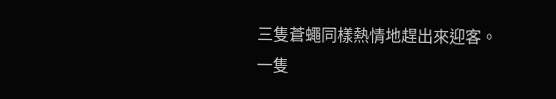三隻蒼蠅同樣熱情地趕出來迎客。
一隻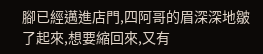腳已經邁進店門,四阿哥的眉深深地皺了起來,想要縮回來,又有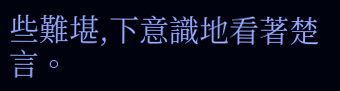些難堪,下意識地看著楚言。